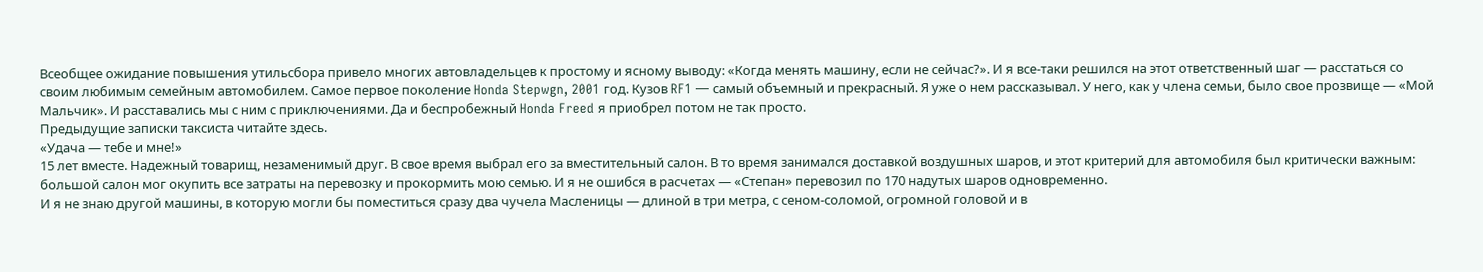Всеобщее ожидание повышения утильсбора привело многих автовладельцев к простому и ясному выводу: «Когда менять машину, если не сейчас?». И я все-таки решился на этот ответственный шаг — расстаться со своим любимым семейным автомобилем. Самое первое поколение Honda Stepwgn, 2001 год. Кузов RF1 — самый объемный и прекрасный. Я уже о нем рассказывал. У него, как у члена семьи, было свое прозвище — «Мой Мальчик». И расставались мы с ним с приключениями. Да и беспробежный Honda Freed я приобрел потом не так просто.
Предыдущие записки таксиста читайте здесь.
«Удача — тебе и мне!»
15 лет вместе. Надежный товарищ, незаменимый друг. В свое время выбрал его за вместительный салон. В то время занимался доставкой воздушных шаров, и этот критерий для автомобиля был критически важным: большой салон мог окупить все затраты на перевозку и прокормить мою семью. И я не ошибся в расчетах — «Степан» перевозил по 170 надутых шаров одновременно.
И я не знаю другой машины, в которую могли бы поместиться сразу два чучела Масленицы — длиной в три метра, с сеном-соломой, огромной головой и в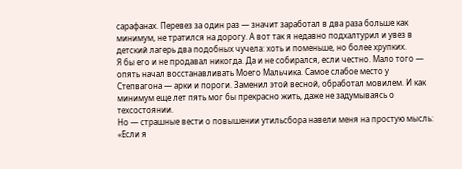сарафанах. Перевез за один раз — значит заработал в два раза больше как минимум, не тратился на дорогу. А вот так я недавно подхалтурил и увез в детский лагерь два подобных чучела: хоть и поменьше, но более хрупких.
Я бы его и не продавал никогда. Да и не собирался, если честно. Мало того — опять начал восстанавливать Моего Мальчика. Самое слабое место у Степвагона — арки и пороги. Заменил этой весной, обработал мовилем. И как минимум еще лет пять мог бы прекрасно жить, даже не задумываясь о техсостоянии.
Но — страшные вести о повышении утильсбора навели меня на простую мысль: «Если я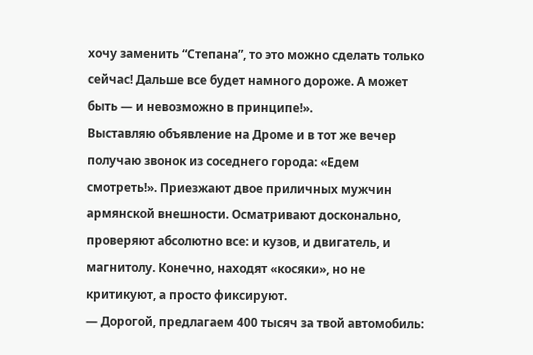хочу заменить “Степана”, то это можно сделать только сейчас! Дальше все будет намного дороже. А может быть — и невозможно в принципе!».
Выставляю объявление на Дроме и в тот же вечер получаю звонок из соседнего города: «Едем смотреть!». Приезжают двое приличных мужчин армянской внешности. Осматривают досконально, проверяют абсолютно все: и кузов, и двигатель, и магнитолу. Конечно, находят «косяки», но не критикуют, а просто фиксируют.
— Дорогой, предлагаем 400 тысяч за твой автомобиль: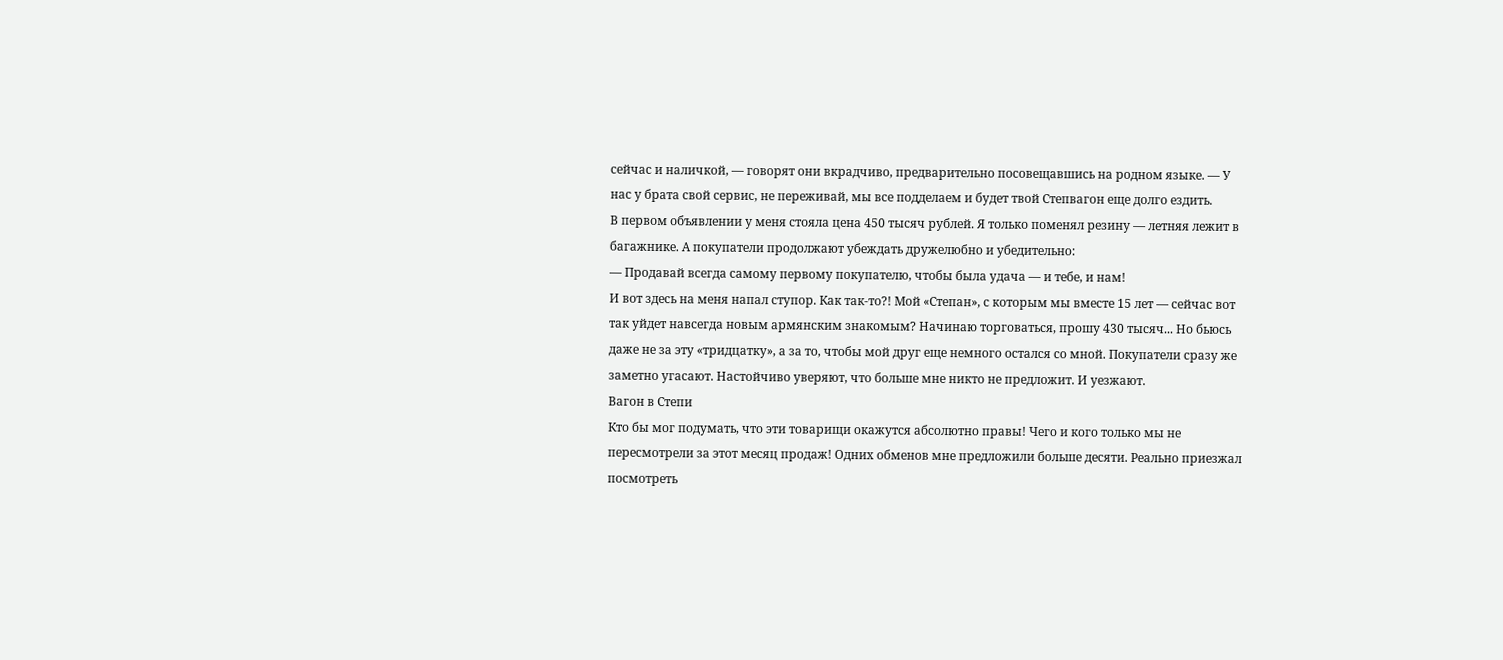сейчас и наличкой, — говорят они вкрадчиво, предварительно посовещавшись на родном языке. — У нас у брата свой сервис, не переживай, мы все подделаем и будет твой Степвагон еще долго ездить.
В первом объявлении у меня стояла цена 450 тысяч рублей. Я только поменял резину — летняя лежит в багажнике. А покупатели продолжают убеждать дружелюбно и убедительно:
— Продавай всегда самому первому покупателю, чтобы была удача — и тебе, и нам!
И вот здесь на меня напал ступор. Как так-то?! Мой «Степан», с которым мы вместе 15 лет — сейчас вот так уйдет навсегда новым армянским знакомым? Начинаю торговаться, прошу 430 тысяч... Но бьюсь даже не за эту «тридцатку», а за то, чтобы мой друг еще немного остался со мной. Покупатели сразу же заметно угасают. Настойчиво уверяют, что больше мне никто не предложит. И уезжают.
Вагон в Степи
Кто бы мог подумать, что эти товарищи окажутся абсолютно правы! Чего и кого только мы не пересмотрели за этот месяц продаж! Одних обменов мне предложили больше десяти. Реально приезжал посмотреть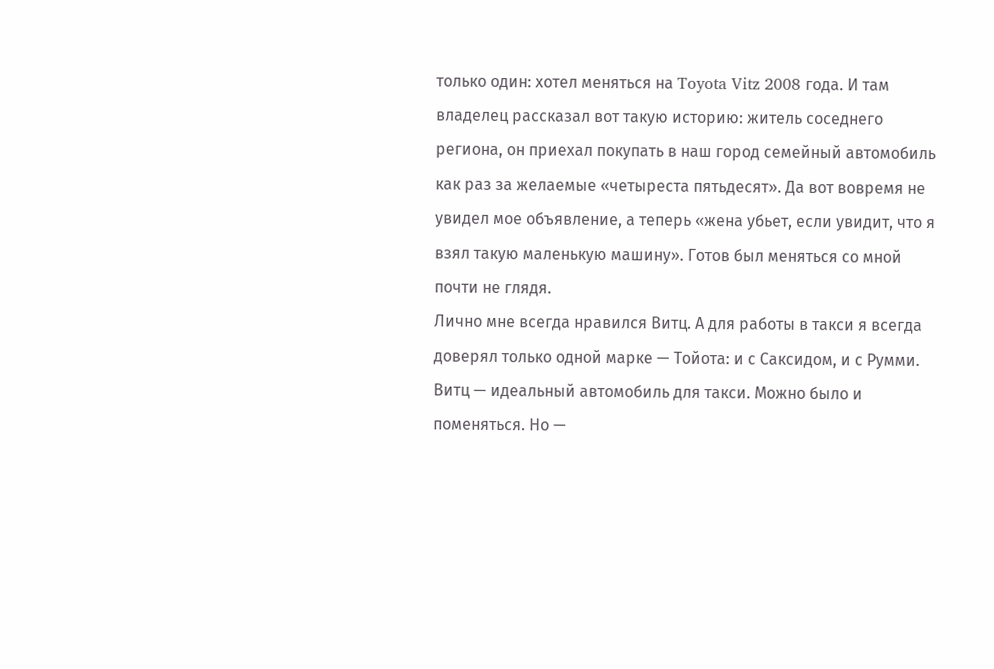только один: хотел меняться на Toyota Vitz 2008 года. И там владелец рассказал вот такую историю: житель соседнего региона, он приехал покупать в наш город семейный автомобиль как раз за желаемые «четыреста пятьдесят». Да вот вовремя не увидел мое объявление, а теперь «жена убьет, если увидит, что я взял такую маленькую машину». Готов был меняться со мной почти не глядя.
Лично мне всегда нравился Витц. А для работы в такси я всегда доверял только одной марке — Тойота: и с Саксидом, и с Румми. Витц — идеальный автомобиль для такси. Можно было и поменяться. Но —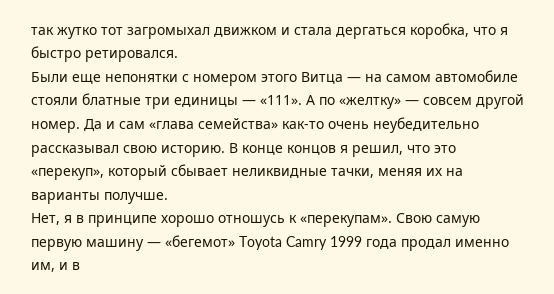так жутко тот загромыхал движком и стала дергаться коробка, что я быстро ретировался.
Были еще непонятки с номером этого Витца — на самом автомобиле стояли блатные три единицы — «111». А по «желтку» — совсем другой номер. Да и сам «глава семейства» как-то очень неубедительно рассказывал свою историю. В конце концов я решил, что это «перекуп», который сбывает неликвидные тачки, меняя их на варианты получше.
Нет, я в принципе хорошо отношусь к «перекупам». Свою самую первую машину — «бегемот» Toyota Camry 1999 года продал именно им, и в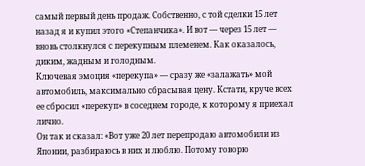самый первый день продаж. Собственно, с той сделки 15 лет назад я и купил этого «Степанчика». И вот — через 15 лет — вновь столкнулся с перекупным племенем. Как оказалось, диким, жадным и голодным.
Ключевая эмоция «перекупа» — сразу же «залажать» мой автомобиль, максимально сбрасывая цену. Кстати, круче всех ее сбросил «перекуп» в соседнем городе, к которому я приехал лично.
Он так и сказал: «Вот уже 20 лет перепродаю автомобили из Японии, разбираюсь в них и люблю. Потому говорю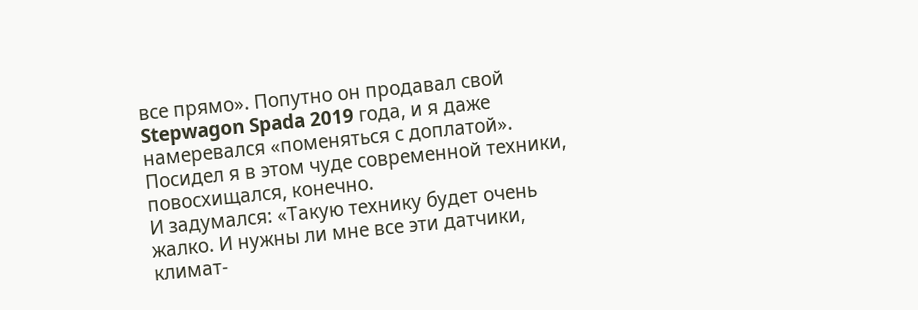все прямо». Попутно он продавал свой Stepwagon Spada 2019 года, и я даже намеревался «поменяться с доплатой». Посидел я в этом чуде современной техники, повосхищался, конечно.
И задумался: «Такую технику будет очень жалко. И нужны ли мне все эти датчики, климат-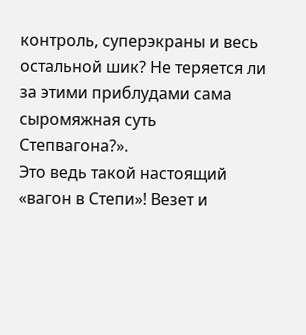контроль, суперэкраны и весь остальной шик? Не теряется ли за этими приблудами сама сыромяжная суть Степвагона?».
Это ведь такой настоящий «вагон в Степи»! Везет и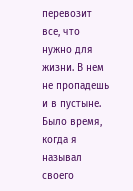перевозит все, что нужно для жизни. В нем не пропадешь и в пустыне. Было время, когда я называл своего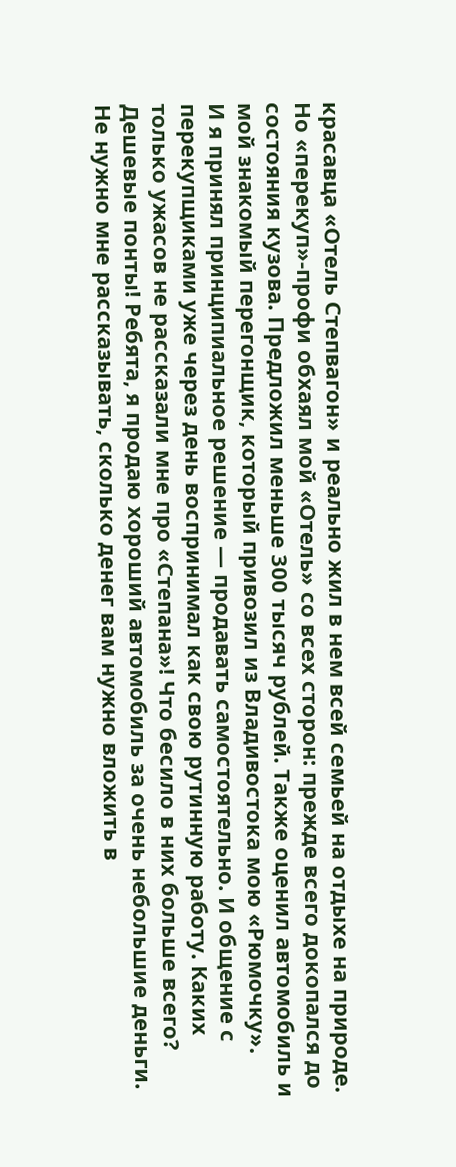красавца «Отель Степвагон» и реально жил в нем всей семьей на отдыхе на природе.
Но «перекуп»-профи обхаял мой «Отель» со всех сторон: прежде всего докопался до состояния кузова. Предложил меньше 300 тысяч рублей. Также оценил автомобиль и мой знакомый перегонщик, который привозил из Владивостока мою «Рюмочку».
И я принял принципиальное решение — продавать самостоятельно. И общение с перекупщиками уже через день воспринимал как свою рутинную работу. Каких только ужасов не рассказали мне про «Степана»! Что бесило в них больше всего? Дешевые понты! Ребята, я продаю хороший автомобиль за очень небольшие деньги. Не нужно мне рассказывать, сколько денег вам нужно вложить в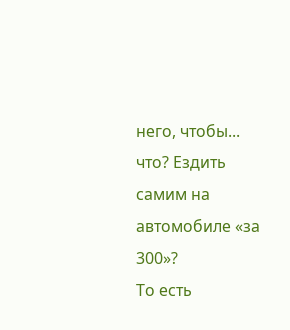него, чтобы... что? Ездить самим на автомобиле «за 300»?
То есть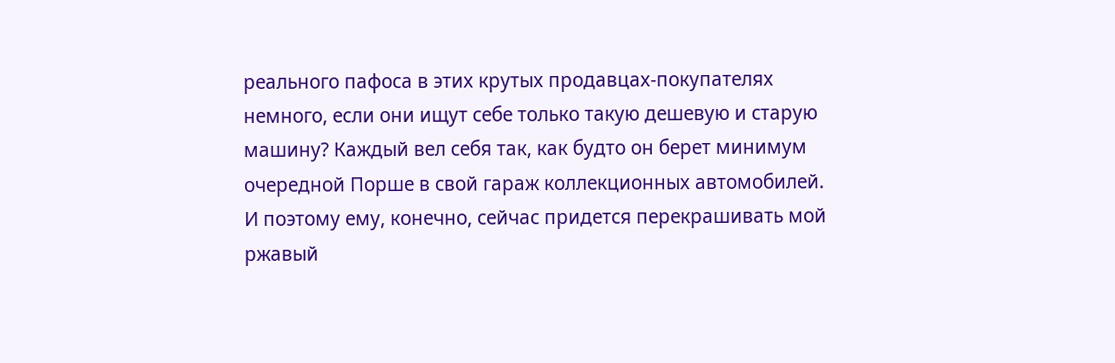реального пафоса в этих крутых продавцах-покупателях немного, если они ищут себе только такую дешевую и старую машину? Каждый вел себя так, как будто он берет минимум очередной Порше в свой гараж коллекционных автомобилей. И поэтому ему, конечно, сейчас придется перекрашивать мой ржавый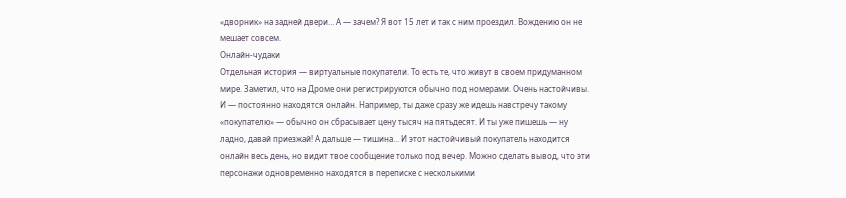«дворник» на задней двери… А — зачем? Я вот 15 лет и так с ним проездил. Вождению он не мешает совсем.
Онлайн-чудаки
Отдельная история — виртуальные покупатели. То есть те, что живут в своем придуманном мире. Заметил, что на Дроме они регистрируются обычно под номерами. Очень настойчивы. И — постоянно находятся онлайн. Например, ты даже сразу же идешь навстречу такому «покупателю» — обычно он сбрасывает цену тысяч на пятьдесят. И ты уже пишешь — ну ладно, давай приезжай! А дальше — тишина… И этот настойчивый покупатель находится онлайн весь день, но видит твое сообщение только под вечер. Можно сделать вывод, что эти персонажи одновременно находятся в переписке с несколькими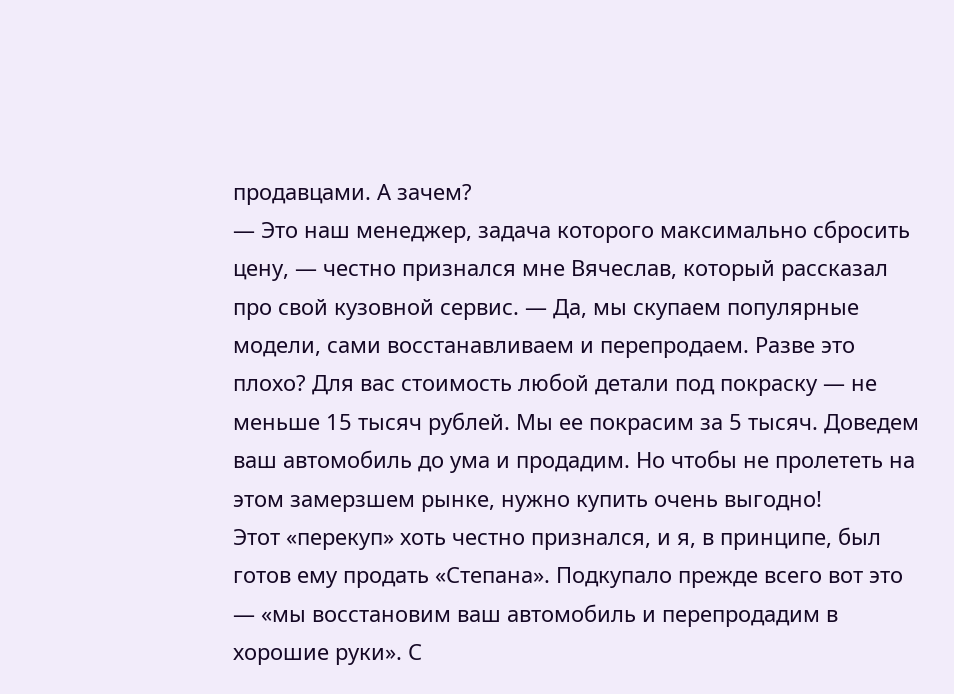продавцами. А зачем?
— Это наш менеджер, задача которого максимально сбросить цену, — честно признался мне Вячеслав, который рассказал про свой кузовной сервис. — Да, мы скупаем популярные модели, сами восстанавливаем и перепродаем. Разве это плохо? Для вас стоимость любой детали под покраску — не меньше 15 тысяч рублей. Мы ее покрасим за 5 тысяч. Доведем ваш автомобиль до ума и продадим. Но чтобы не пролететь на этом замерзшем рынке, нужно купить очень выгодно!
Этот «перекуп» хоть честно признался, и я, в принципе, был готов ему продать «Степана». Подкупало прежде всего вот это — «мы восстановим ваш автомобиль и перепродадим в хорошие руки». С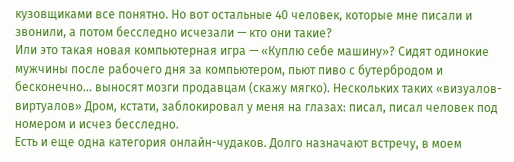кузовщиками все понятно. Но вот остальные 40 человек, которые мне писали и звонили, а потом бесследно исчезали — кто они такие?
Или это такая новая компьютерная игра — «Куплю себе машину»? Сидят одинокие мужчины после рабочего дня за компьютером, пьют пиво с бутербродом и бесконечно... выносят мозги продавцам (скажу мягко). Нескольких таких «визуалов-виртуалов» Дром, кстати, заблокировал у меня на глазах: писал, писал человек под номером и исчез бесследно.
Есть и еще одна категория онлайн-чудаков. Долго назначают встречу, в моем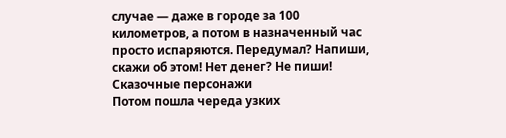случае — даже в городе за 100 километров, а потом в назначенный час просто испаряются. Передумал? Напиши, скажи об этом! Нет денег? Не пиши!
Сказочные персонажи
Потом пошла череда узких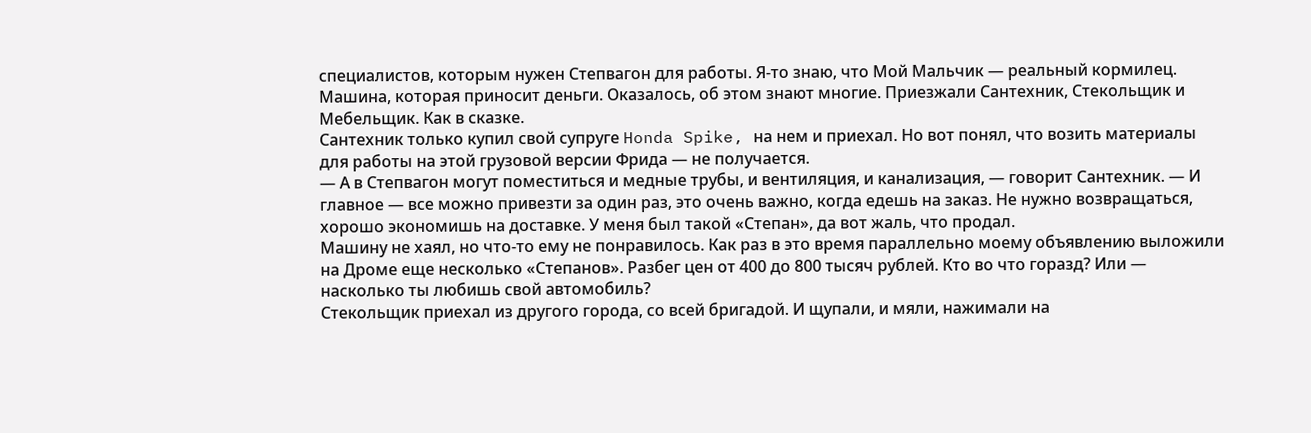специалистов, которым нужен Степвагон для работы. Я-то знаю, что Мой Мальчик — реальный кормилец. Машина, которая приносит деньги. Оказалось, об этом знают многие. Приезжали Сантехник, Стекольщик и Мебельщик. Как в сказке.
Сантехник только купил свой супруге Honda Spike, на нем и приехал. Но вот понял, что возить материалы для работы на этой грузовой версии Фрида — не получается.
— А в Степвагон могут поместиться и медные трубы, и вентиляция, и канализация, — говорит Сантехник. — И главное — все можно привезти за один раз, это очень важно, когда едешь на заказ. Не нужно возвращаться, хорошо экономишь на доставке. У меня был такой «Степан», да вот жаль, что продал.
Машину не хаял, но что-то ему не понравилось. Как раз в это время параллельно моему объявлению выложили на Дроме еще несколько «Степанов». Разбег цен от 400 до 800 тысяч рублей. Кто во что горазд? Или — насколько ты любишь свой автомобиль?
Стекольщик приехал из другого города, со всей бригадой. И щупали, и мяли, нажимали на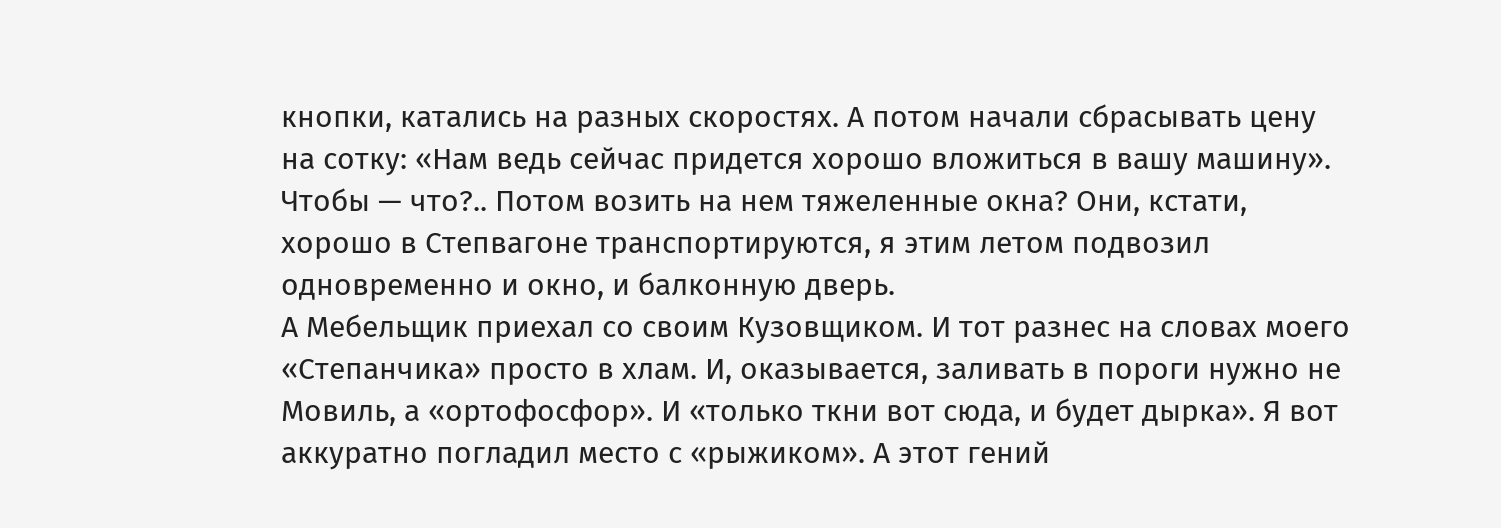кнопки, катались на разных скоростях. А потом начали сбрасывать цену на сотку: «Нам ведь сейчас придется хорошо вложиться в вашу машину». Чтобы — что?.. Потом возить на нем тяжеленные окна? Они, кстати, хорошо в Степвагоне транспортируются, я этим летом подвозил одновременно и окно, и балконную дверь.
А Мебельщик приехал со своим Кузовщиком. И тот разнес на словах моего «Степанчика» просто в хлам. И, оказывается, заливать в пороги нужно не Мовиль, а «ортофосфор». И «только ткни вот сюда, и будет дырка». Я вот аккуратно погладил место с «рыжиком». А этот гений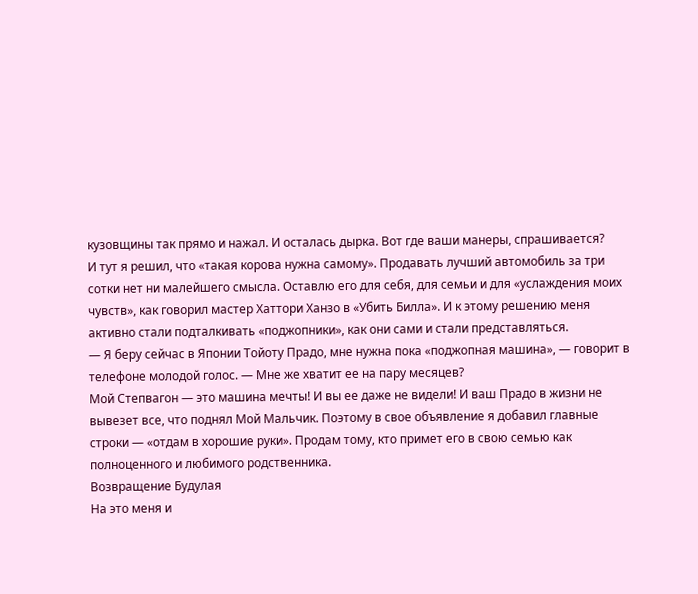кузовщины так прямо и нажал. И осталась дырка. Вот где ваши манеры, спрашивается?
И тут я решил, что «такая корова нужна самому». Продавать лучший автомобиль за три сотки нет ни малейшего смысла. Оставлю его для себя, для семьи и для «услаждения моих чувств», как говорил мастер Хаттори Ханзо в «Убить Билла». И к этому решению меня активно стали подталкивать «поджопники», как они сами и стали представляться.
— Я беру сейчас в Японии Тойоту Прадо, мне нужна пока «поджопная машина», — говорит в телефоне молодой голос. — Мне же хватит ее на пару месяцев?
Мой Степвагон — это машина мечты! И вы ее даже не видели! И ваш Прадо в жизни не вывезет все, что поднял Мой Мальчик. Поэтому в свое объявление я добавил главные строки — «отдам в хорошие руки». Продам тому, кто примет его в свою семью как полноценного и любимого родственника.
Возвращение Будулая
На это меня и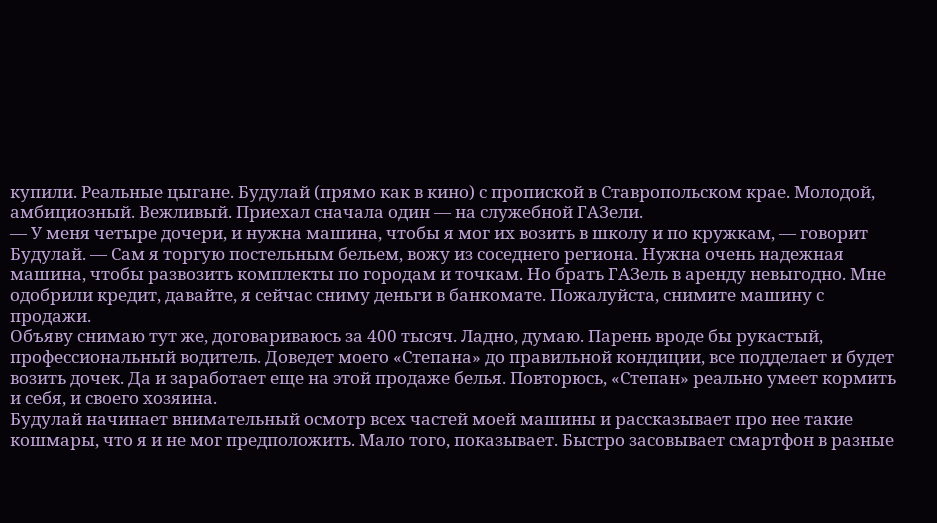купили. Реальные цыгане. Будулай (прямо как в кино) с пропиской в Ставропольском крае. Молодой, амбициозный. Вежливый. Приехал сначала один — на служебной ГАЗели.
— У меня четыре дочери, и нужна машина, чтобы я мог их возить в школу и по кружкам, — говорит Будулай. — Сам я торгую постельным бельем, вожу из соседнего региона. Нужна очень надежная машина, чтобы развозить комплекты по городам и точкам. Но брать ГАЗель в аренду невыгодно. Мне одобрили кредит, давайте, я сейчас сниму деньги в банкомате. Пожалуйста, снимите машину с продажи.
Объяву снимаю тут же, договариваюсь за 400 тысяч. Ладно, думаю. Парень вроде бы рукастый, профессиональный водитель. Доведет моего «Степана» до правильной кондиции, все подделает и будет возить дочек. Да и заработает еще на этой продаже белья. Повторюсь, «Степан» реально умеет кормить и себя, и своего хозяина.
Будулай начинает внимательный осмотр всех частей моей машины и рассказывает про нее такие кошмары, что я и не мог предположить. Мало того, показывает. Быстро засовывает смартфон в разные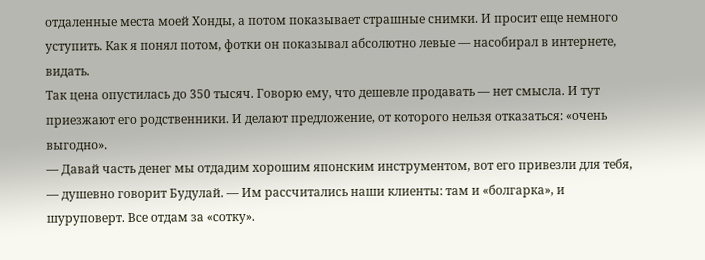отдаленные места моей Хонды, а потом показывает страшные снимки. И просит еще немного уступить. Как я понял потом, фотки он показывал абсолютно левые — насобирал в интернете, видать.
Так цена опустилась до 350 тысяч. Говорю ему, что дешевле продавать — нет смысла. И тут приезжают его родственники. И делают предложение, от которого нельзя отказаться: «очень выгодно».
— Давай часть денег мы отдадим хорошим японским инструментом, вот его привезли для тебя, — душевно говорит Будулай. — Им рассчитались наши клиенты: там и «болгарка», и шуруповерт. Все отдам за «сотку».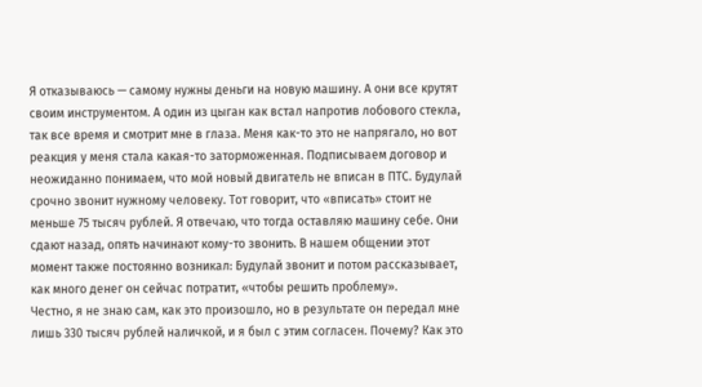Я отказываюсь — самому нужны деньги на новую машину. А они все крутят своим инструментом. А один из цыган как встал напротив лобового стекла, так все время и смотрит мне в глаза. Меня как-то это не напрягало, но вот реакция у меня стала какая-то заторможенная. Подписываем договор и неожиданно понимаем, что мой новый двигатель не вписан в ПТС. Будулай срочно звонит нужному человеку. Тот говорит, что «вписать» стоит не меньше 75 тысяч рублей. Я отвечаю, что тогда оставляю машину себе. Они сдают назад, опять начинают кому-то звонить. В нашем общении этот момент также постоянно возникал: Будулай звонит и потом рассказывает, как много денег он сейчас потратит, «чтобы решить проблему».
Честно, я не знаю сам, как это произошло, но в результате он передал мне лишь 330 тысяч рублей наличкой, и я был с этим согласен. Почему? Как это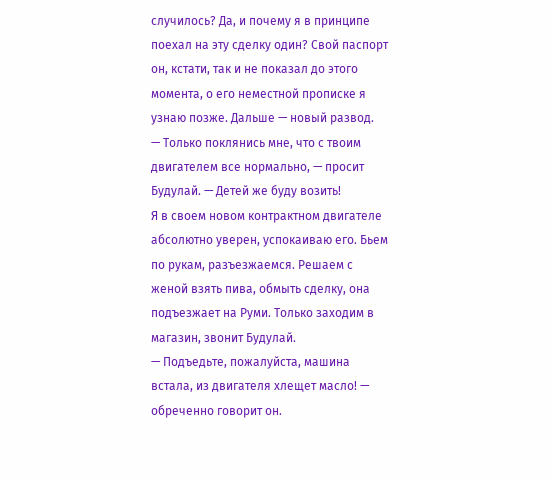случилось? Да, и почему я в принципе поехал на эту сделку один? Свой паспорт он, кстати, так и не показал до этого момента, о его неместной прописке я узнаю позже. Дальше — новый развод.
— Только поклянись мне, что с твоим двигателем все нормально, — просит Будулай. — Детей же буду возить!
Я в своем новом контрактном двигателе абсолютно уверен, успокаиваю его. Бьем по рукам, разъезжаемся. Решаем с женой взять пива, обмыть сделку, она подъезжает на Руми. Только заходим в магазин, звонит Будулай.
— Подъедьте, пожалуйста, машина встала, из двигателя хлещет масло! — обреченно говорит он.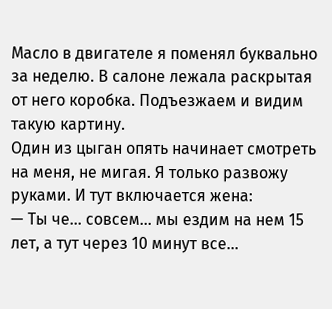Масло в двигателе я поменял буквально за неделю. В салоне лежала раскрытая от него коробка. Подъезжаем и видим такую картину.
Один из цыган опять начинает смотреть на меня, не мигая. Я только развожу руками. И тут включается жена:
— Ты че... совсем... мы ездим на нем 15 лет, а тут через 10 минут все...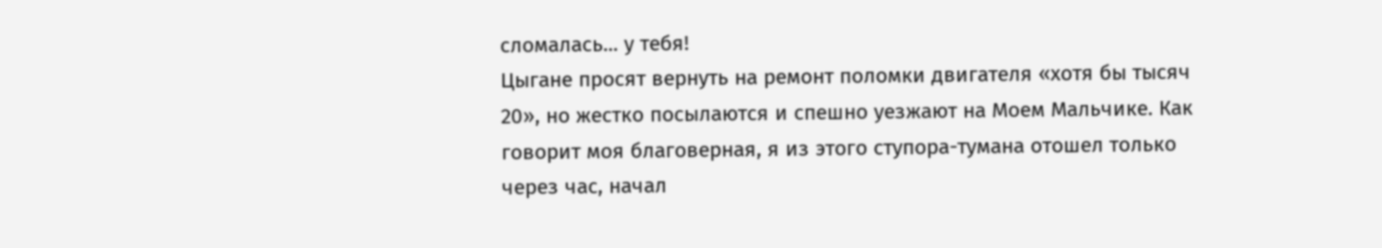сломалась... у тебя!
Цыгане просят вернуть на ремонт поломки двигателя «хотя бы тысяч 20», но жестко посылаются и спешно уезжают на Моем Мальчике. Как говорит моя благоверная, я из этого ступора-тумана отошел только через час, начал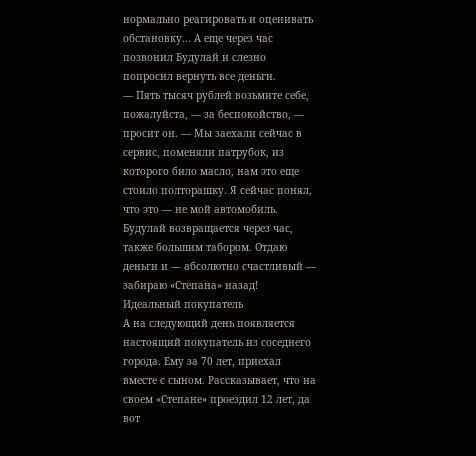нормально реагировать и оценивать обстановку... А еще через час позвонил Будулай и слезно попросил вернуть все деньги.
— Пять тысяч рублей возьмите себе, пожалуйста, — за беспокойство, — просит он. — Мы заехали сейчас в сервис, поменяли патрубок, из которого било масло, нам это еще стоило полторашку. Я сейчас понял, что это — не мой автомобиль.
Будулай возвращается через час, также большим табором. Отдаю деньги и — абсолютно счастливый — забираю «Степана» назад!
Идеальный покупатель
А на следующий день появляется настоящий покупатель из соседнего города. Ему за 70 лет, приехал вместе с сыном. Рассказывает, что на своем «Степане» проездил 12 лет, да вот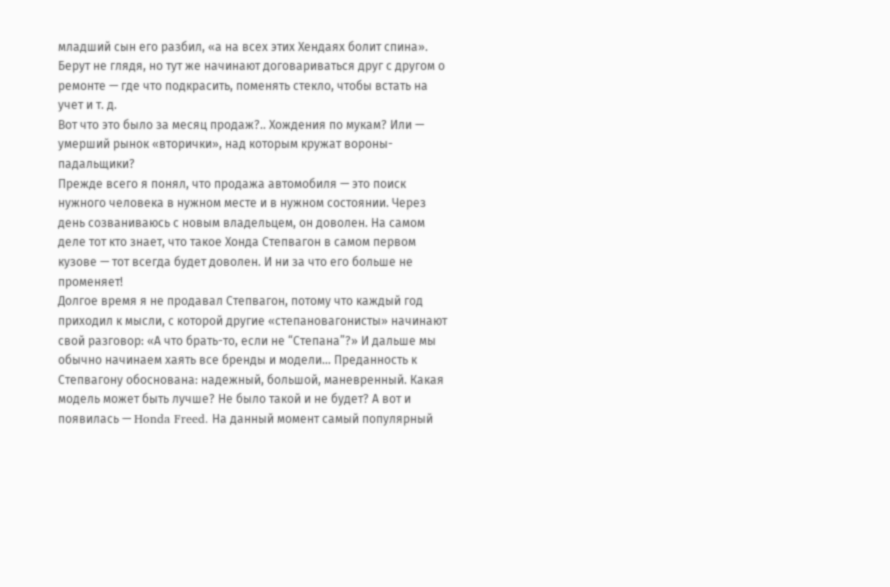младший сын его разбил, «а на всех этих Хендаях болит спина». Берут не глядя, но тут же начинают договариваться друг с другом о ремонте — где что подкрасить, поменять стекло, чтобы встать на учет и т. д.
Вот что это было за месяц продаж?.. Хождения по мукам? Или — умерший рынок «вторички», над которым кружат вороны-падальщики?
Прежде всего я понял, что продажа автомобиля — это поиск нужного человека в нужном месте и в нужном состоянии. Через день созваниваюсь с новым владельцем, он доволен. На самом деле тот кто знает, что такое Хонда Степвагон в самом первом кузове — тот всегда будет доволен. И ни за что его больше не променяет!
Долгое время я не продавал Степвагон, потому что каждый год приходил к мысли, с которой другие «степановагонисты» начинают свой разговор: «А что брать-то, если не “Степана”?» И дальше мы обычно начинаем хаять все бренды и модели… Преданность к Степвагону обоснована: надежный, большой, маневренный. Какая модель может быть лучше? Не было такой и не будет? А вот и появилась — Honda Freed. На данный момент самый популярный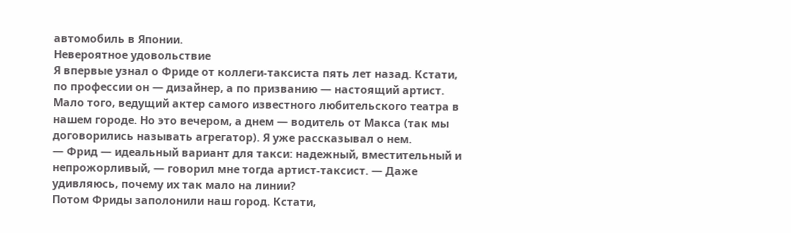автомобиль в Японии.
Невероятное удовольствие
Я впервые узнал о Фриде от коллеги-таксиста пять лет назад. Кстати, по профессии он — дизайнер, а по призванию — настоящий артист. Мало того, ведущий актер самого известного любительского театра в нашем городе. Но это вечером, а днем — водитель от Макса (так мы договорились называть агрегатор). Я уже рассказывал о нем.
— Фрид — идеальный вариант для такси: надежный, вместительный и непрожорливый, — говорил мне тогда артист-таксист. — Даже удивляюсь, почему их так мало на линии?
Потом Фриды заполонили наш город. Кстати,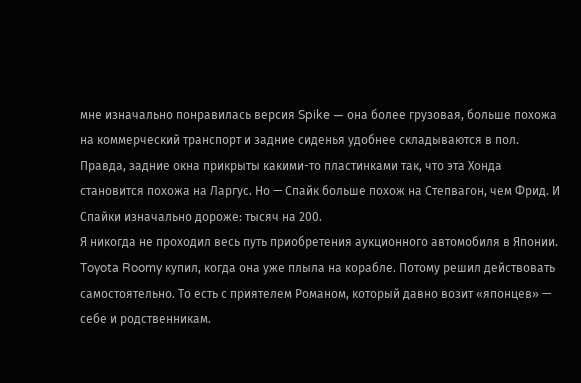мне изначально понравилась версия Spike — она более грузовая, больше похожа на коммерческий транспорт и задние сиденья удобнее складываются в пол. Правда, задние окна прикрыты какими-то пластинками так, что эта Хонда становится похожа на Ларгус. Но — Спайк больше похож на Степвагон, чем Фрид. И Спайки изначально дороже: тысяч на 200.
Я никогда не проходил весь путь приобретения аукционного автомобиля в Японии. Toyota Roomy купил, когда она уже плыла на корабле. Потому решил действовать самостоятельно. То есть с приятелем Романом, который давно возит «японцев» — себе и родственникам.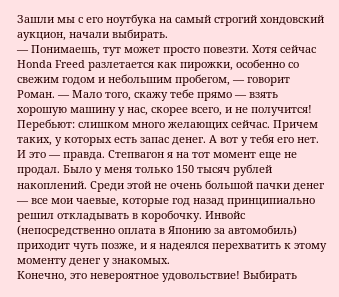Зашли мы с его ноутбука на самый строгий хондовский аукцион, начали выбирать.
— Понимаешь, тут может просто повезти. Хотя сейчас Honda Freed разлетается как пирожки, особенно со свежим годом и небольшим пробегом, — говорит Роман. — Мало того, скажу тебе прямо — взять хорошую машину у нас, скорее всего, и не получится! Перебьют: слишком много желающих сейчас. Причем таких, у которых есть запас денег. А вот у тебя его нет.
И это — правда. Степвагон я на тот момент еще не продал. Было у меня только 150 тысяч рублей накоплений. Среди этой не очень большой пачки денег — все мои чаевые, которые год назад принципиально решил откладывать в коробочку. Инвойс (непосредственно оплата в Японию за автомобиль) приходит чуть позже, и я надеялся перехватить к этому моменту денег у знакомых.
Конечно, это невероятное удовольствие! Выбирать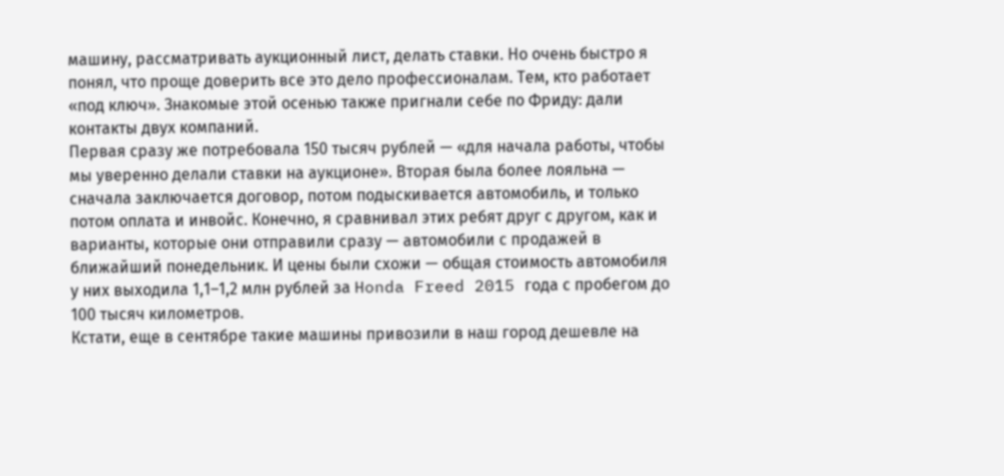машину, рассматривать аукционный лист, делать ставки. Но очень быстро я понял, что проще доверить все это дело профессионалам. Тем, кто работает «под ключ». Знакомые этой осенью также пригнали себе по Фриду: дали контакты двух компаний.
Первая сразу же потребовала 150 тысяч рублей — «для начала работы, чтобы мы уверенно делали ставки на аукционе». Вторая была более лояльна — сначала заключается договор, потом подыскивается автомобиль, и только потом оплата и инвойс. Конечно, я сравнивал этих ребят друг с другом, как и варианты, которые они отправили сразу — автомобили с продажей в ближайший понедельник. И цены были схожи — общая стоимость автомобиля у них выходила 1,1–1,2 млн рублей за Honda Freed 2015 года с пробегом до 100 тысяч километров.
Кстати, еще в сентябре такие машины привозили в наш город дешевле на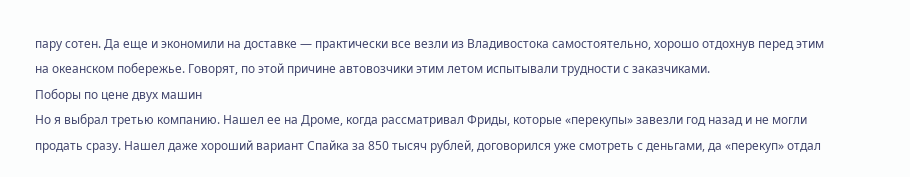пару сотен. Да еще и экономили на доставке — практически все везли из Владивостока самостоятельно, хорошо отдохнув перед этим на океанском побережье. Говорят, по этой причине автовозчики этим летом испытывали трудности с заказчиками.
Поборы по цене двух машин
Но я выбрал третью компанию. Нашел ее на Дроме, когда рассматривал Фриды, которые «перекупы» завезли год назад и не могли продать сразу. Нашел даже хороший вариант Спайка за 850 тысяч рублей, договорился уже смотреть с деньгами, да «перекуп» отдал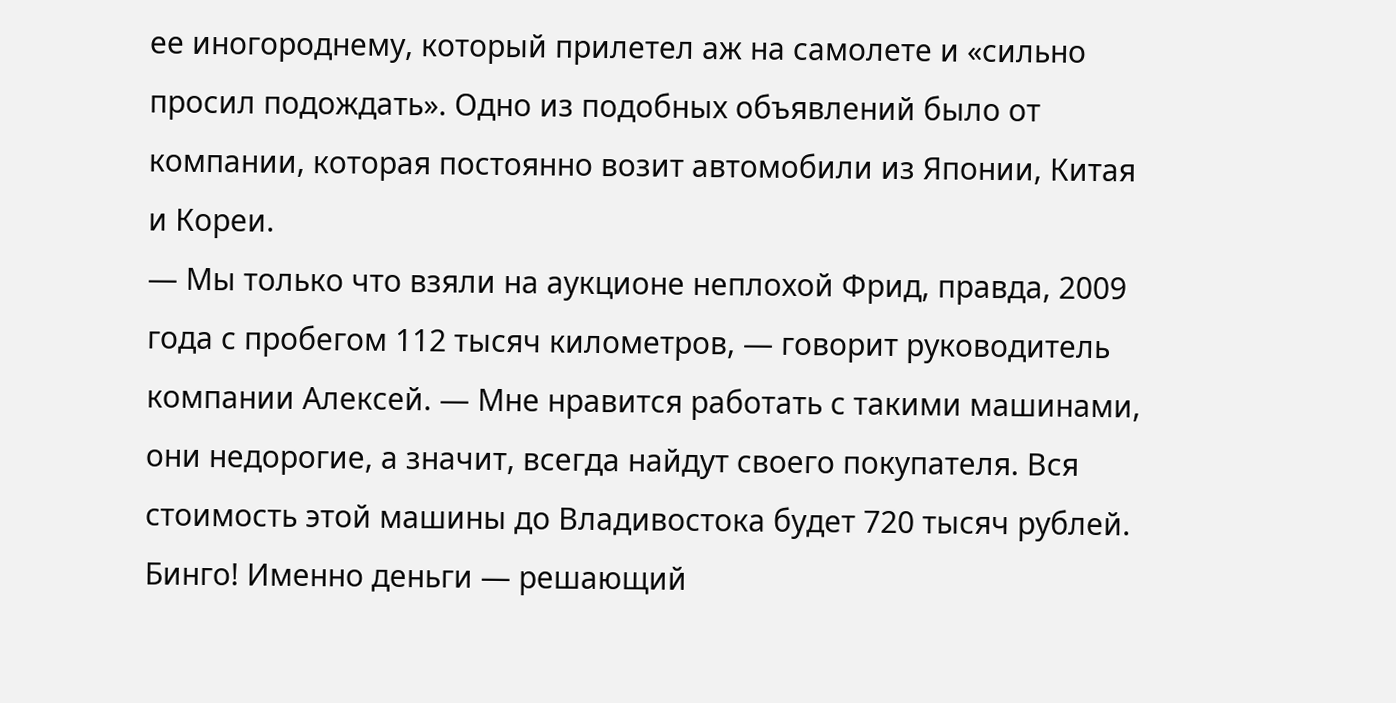ее иногороднему, который прилетел аж на самолете и «сильно просил подождать». Одно из подобных объявлений было от компании, которая постоянно возит автомобили из Японии, Китая и Кореи.
— Мы только что взяли на аукционе неплохой Фрид, правда, 2009 года с пробегом 112 тысяч километров, — говорит руководитель компании Алексей. — Мне нравится работать с такими машинами, они недорогие, а значит, всегда найдут своего покупателя. Вся стоимость этой машины до Владивостока будет 720 тысяч рублей.
Бинго! Именно деньги — решающий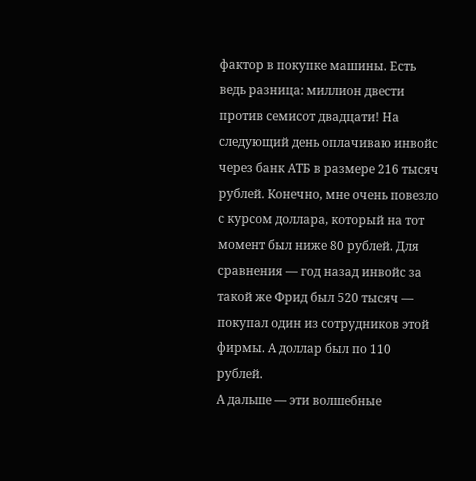фактор в покупке машины. Есть ведь разница: миллион двести против семисот двадцати! На следующий день оплачиваю инвойс через банк АТБ в размере 216 тысяч рублей. Конечно, мне очень повезло с курсом доллара, который на тот момент был ниже 80 рублей. Для сравнения — год назад инвойс за такой же Фрид был 520 тысяч — покупал один из сотрудников этой фирмы. А доллар был по 110 рублей.
А дальше — эти волшебные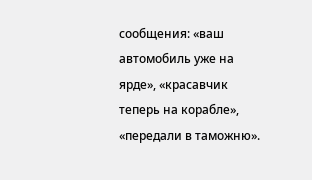сообщения: «ваш автомобиль уже на ярде», «красавчик теперь на корабле», «передали в таможню».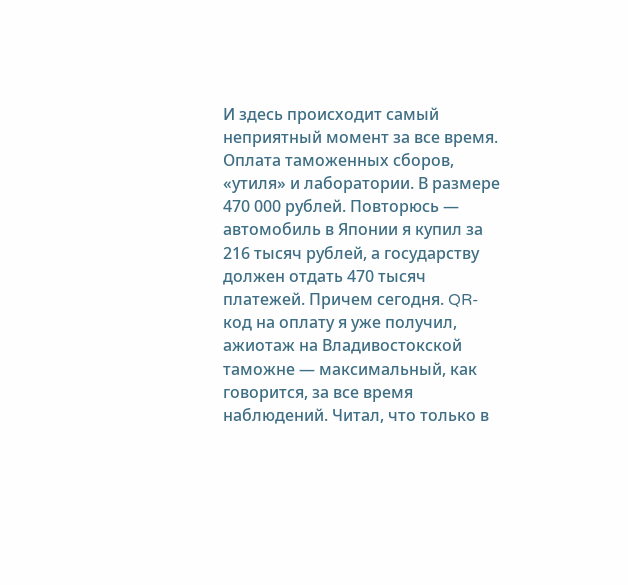И здесь происходит самый неприятный момент за все время. Оплата таможенных сборов, «утиля» и лаборатории. В размере 470 000 рублей. Повторюсь — автомобиль в Японии я купил за 216 тысяч рублей, а государству должен отдать 470 тысяч платежей. Причем сегодня. QR-код на оплату я уже получил, ажиотаж на Владивостокской таможне — максимальный, как говорится, за все время наблюдений. Читал, что только в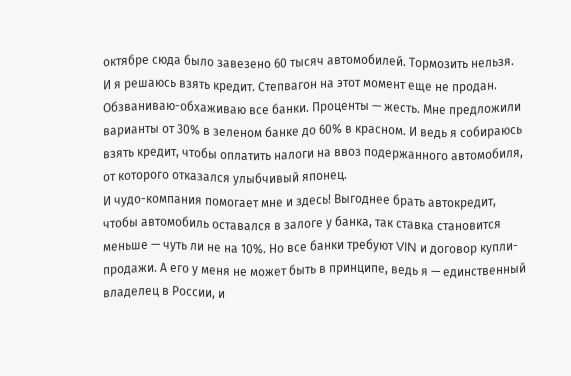октябре сюда было завезено 60 тысяч автомобилей. Тормозить нельзя.
И я решаюсь взять кредит. Степвагон на этот момент еще не продан. Обзваниваю-обхаживаю все банки. Проценты — жесть. Мне предложили варианты от 30% в зеленом банке до 60% в красном. И ведь я собираюсь взять кредит, чтобы оплатить налоги на ввоз подержанного автомобиля, от которого отказался улыбчивый японец.
И чудо-компания помогает мне и здесь! Выгоднее брать автокредит, чтобы автомобиль оставался в залоге у банка, так ставка становится меньше — чуть ли не на 10%. Но все банки требуют VIN и договор купли-продажи. А его у меня не может быть в принципе, ведь я — единственный владелец в России, и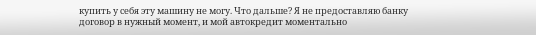купить у себя эту машину не могу. Что дальше? Я не предоставляю банку договор в нужный момент, и мой автокредит моментально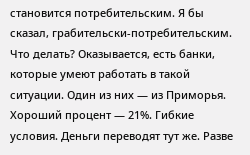становится потребительским. Я бы сказал, грабительски-потребительским.
Что делать? Оказывается, есть банки, которые умеют работать в такой ситуации. Один из них — из Приморья. Хороший процент — 21%. Гибкие условия. Деньги переводят тут же. Разве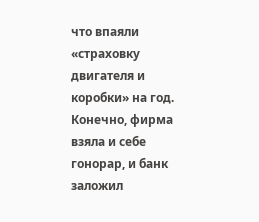что впаяли «страховку двигателя и коробки» на год. Конечно, фирма взяла и себе гонорар, и банк заложил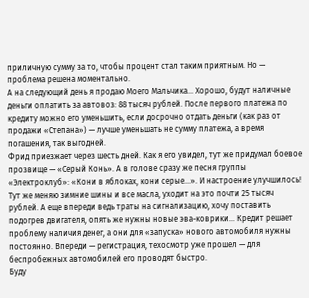приличную сумму за то, чтобы процент стал таким приятным. Но — проблема решена моментально.
А на следующий день я продаю Моего Мальчика… Хорошо, будут наличные деньги оплатить за автовоз: 88 тысяч рублей. После первого платежа по кредиту можно его уменьшить, если досрочно отдать деньги (как раз от продажи «Степана») — лучше уменьшать не сумму платежа, а время погашения, так выгодней.
Фрид приезжает через шесть дней. Как я его увидел, тут же придумал боевое прозвище — «Серый Конь». А в голове сразу же песня группы «Электроклуб»: «Кони в яблоках, кони серые…». И настроение улучшилось! Тут же меняю зимние шины и все масла, уходит на это почти 25 тысяч рублей. А еще впереди ведь траты на сигнализацию, хочу поставить подогрев двигателя, опять же нужны новые эва-коврики... Кредит решает проблему наличия денег, а они для «запуска» нового автомобиля нужны постоянно. Впереди — регистрация, техосмотр уже прошел — для беспробежных автомобилей его проводят быстро.
Буду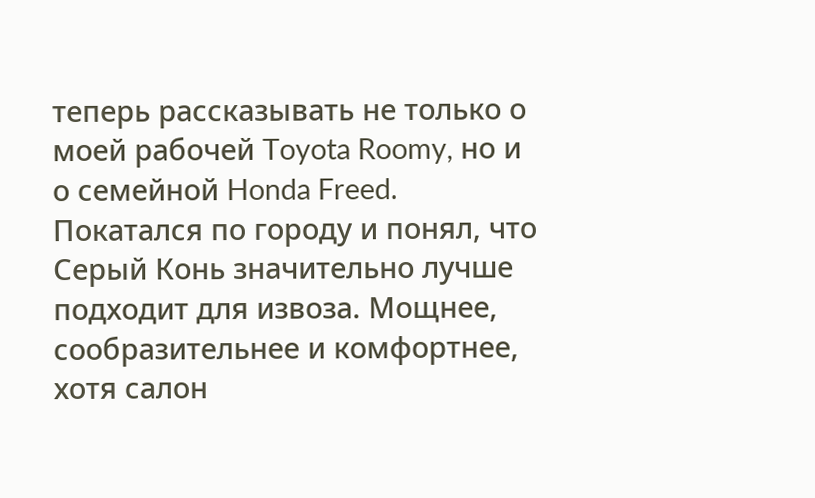теперь рассказывать не только о моей рабочей Toyota Roomy, но и о семейной Honda Freed. Покатался по городу и понял, что Серый Конь значительно лучше подходит для извоза. Мощнее, сообразительнее и комфортнее, хотя салон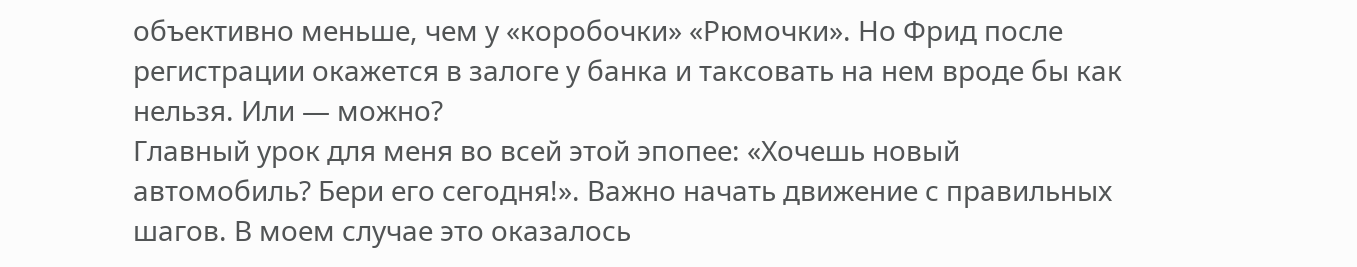объективно меньше, чем у «коробочки» «Рюмочки». Но Фрид после регистрации окажется в залоге у банка и таксовать на нем вроде бы как нельзя. Или — можно?
Главный урок для меня во всей этой эпопее: «Хочешь новый автомобиль? Бери его сегодня!». Важно начать движение с правильных шагов. В моем случае это оказалось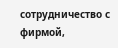сотрудничество с фирмой,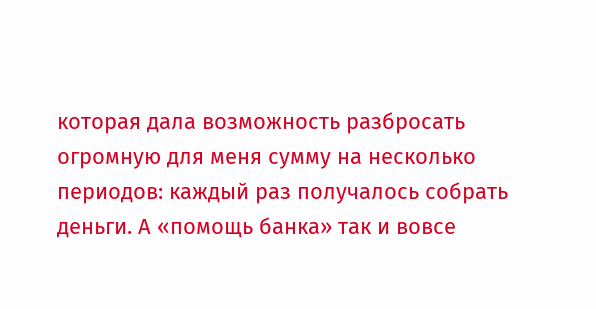которая дала возможность разбросать огромную для меня сумму на несколько периодов: каждый раз получалось собрать деньги. А «помощь банка» так и вовсе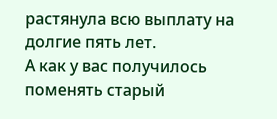растянула всю выплату на долгие пять лет.
А как у вас получилось поменять старый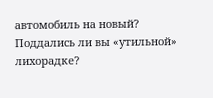автомобиль на новый? Поддались ли вы «утильной» лихорадке?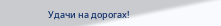Удачи на дорогах!